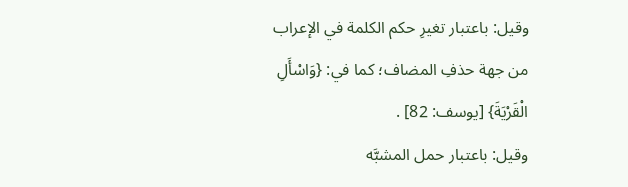وقيل: باعتبار تغيرِ حكم الكلمة في الإعراب من جهة حذفِ المضاف؛ كما في: {وَاسْأَلِ الْقَرْيَةَ} [يوسف: 82] .
وقيل: باعتبار حمل المشبَّه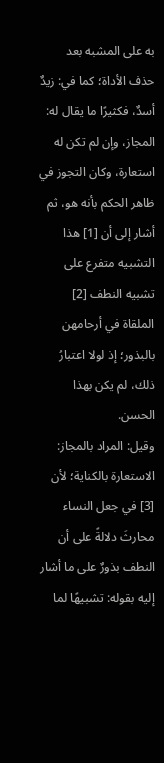به على المشبه بعد حذف الأداة؛ كما في: زيدٌ أسدٌ، فكثيرًا ما يقال له: المجاز، وإن لم تكن له استعارة، وكان التجوز في ظاهر الحكم بأنه هو، ثم أشار إلى أن [1] هذا التشبيه متفرع على تشبيه النطف [2] الملقاة في أرحامهن بالبذور؛ إذ لولا اعتبارُ ذلك، لم يكن بهذا الحسن.
وقيل: المراد بالمجاز: الاستعارة بالكناية؛ لأن [3] في جعل النساء محارثَ دلالةً على أن النطف بذورٌ على ما أشار إليه بقوله: تشبيهًا لما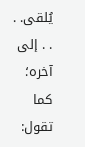يُلقى. . . . إلى آخره؛ كما تقول: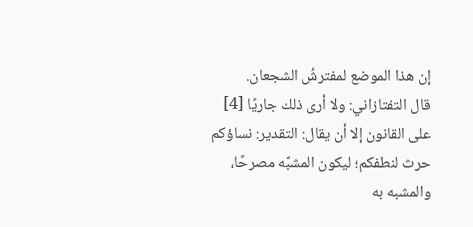إن هذا الموضع لمفترشُ الشجعان.
قال التفتازاني: ولا أرى ذلك جاريًا [4] على القانون إلا أن يقال: التقدير: نساؤكم حرث لنطفكم؛ ليكون المشبَّه مصرحًا، والمشبه به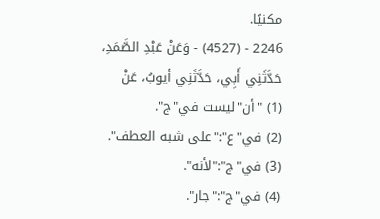مكنيًا.
2246 - (4527) - وَعَنْ عَبْدِ الصَّمَدِ، حَدَّثَنِي أَبِي، حَدَّثَنِي أيوبُ، عَنْ
(1) "أن"ليست في"ج".
(2) في"ع":"على شبه العطف".
(3) في"ج":"لأنه".
(4) في"ج":"جار".